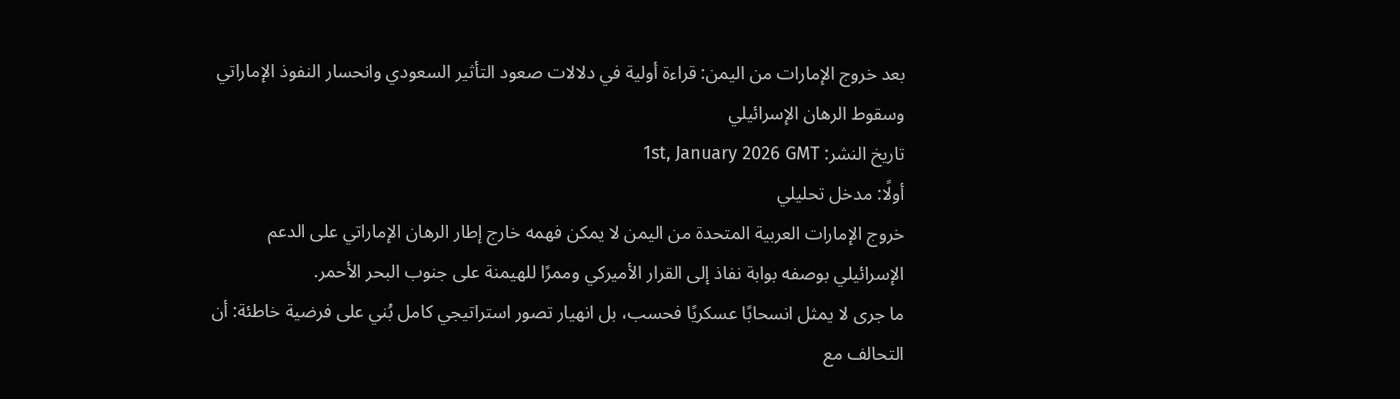بعد خروج الإمارات من اليمن: قراءة أولية في دلالات صعود التأثير السعودي وانحسار النفوذ الإماراتي وسقوط الرهان الإسرائيلي
تاريخ النشر: 1st, January 2026 GMT
أولًا: مدخل تحليلي
خروج الإمارات العربية المتحدة من اليمن لا يمكن فهمه خارج إطار الرهان الإماراتي على الدعم الإسرائيلي بوصفه بوابة نفاذ إلى القرار الأميركي وممرًا للهيمنة على جنوب البحر الأحمر.
ما جرى لا يمثل انسحابًا عسكريًا فحسب، بل انهيار تصور استراتيجي كامل بُني على فرضية خاطئة: أن التحالف مع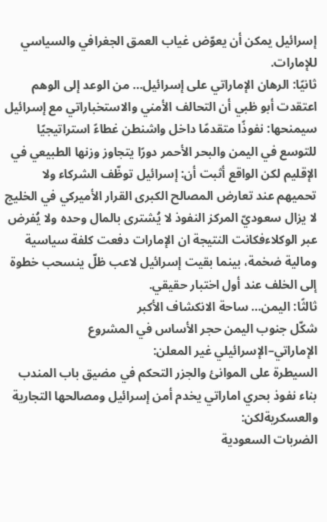إسرائيل يمكن أن يعوّض غياب العمق الجغرافي والسياسي للإمارات.
ثانيًا: الرهان الإماراتي على إسرائيل… من الوعد إلى الوهم
اعتقدت أبو ظبي أن التحالف الأمني والاستخباراتي مع إسرائيل سيمنحها: نفوذًا متقدمًا داخل واشنطن غطاءً استراتيجيًا للتوسع في اليمن والبحر الأحمر دورًا يتجاوز وزنها الطبيعي في الإقليم لكن الواقع أثبت أن: إسرائيل توظّف الشركاء ولا تحميهم عند تعارض المصالح الكبرى القرار الأميركي في الخليج لا يزال سعوديّ المركز النفوذ لا يُشترى بالمال وحده ولا يُفرض عبر الوكلاءفكانت النتيجة ان الإمارات دفعت كلفة سياسية ومالية ضخمة، بينما بقيت إسرائيل لاعب ظلّ ينسحب خطوة إلى الخلف عند أول اختبار حقيقي.
ثالثًا: اليمن… ساحة الانكشاف الأكبر
شكّل جنوب اليمن حجر الأساس في المشروع الإماراتي–الإسرائيلي غير المعلن:
السيطرة على الموانئ والجزر التحكم في مضيق باب المندب بناء نفوذ بحري اماراتي يخدم أمن إسرائيل ومصالحها التجارية والعسكريةلكن:
الضربات السعودية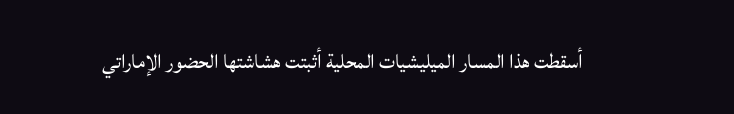أسقطت هذا المسار الميليشيات المحلية أثبتت هشاشتها الحضور الإماراتي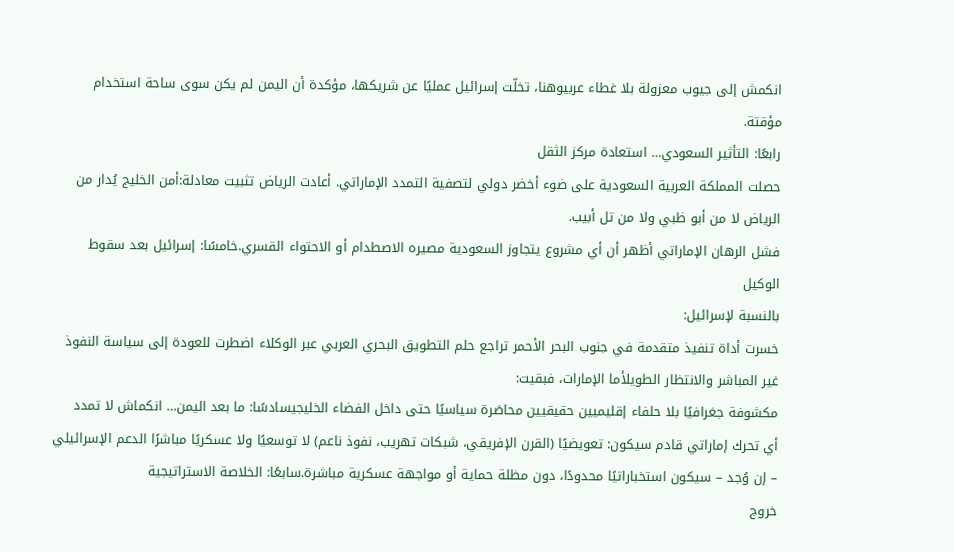انكمش إلى جيوب معزولة بلا غطاء عربيوهنا، تخلّت إسرائيل عمليًا عن شريكها، مؤكدة أن اليمن لم يكن سوى ساحة استخدام مؤقتة.
رابعًا: التأثير السعودي… استعادة مركز الثقل
حصلت المملكة العربية السعودية على ضوء أخضر دولي لتصفية التمدد الإماراتي. أعادت الرياض تثبيت معادلة:أمن الخليج يُدار من الرياض لا من أبو ظبي ولا من تل أبيب.
فشل الرهان الإماراتي أظهر أن أي مشروع يتجاوز السعودية مصيره الاصطدام أو الاحتواء القسري.خامسًا: إسرائيل بعد سقوط الوكيل
بالنسبة لإسرائيل:
خسرت أداة تنفيذ متقدمة في جنوب البحر الأحمر تراجع حلم التطويق البحري العربي عبر الوكلاء اضطرت للعودة إلى سياسة النفوذ غير المباشر والانتظار الطويلأما الإمارات، فبقيت:
مكشوفة جغرافيًا بلا حلفاء إقليميين حقيقيين محاصَرة سياسيًا حتى داخل الفضاء الخليجيسادسًا: ما بعد اليمن… انكماش لا تمدد
أي تحرك إماراتي قادم سيكون: تعويضيًا (القرن الإفريقي، شبكات تهريب، نفوذ ناعم) لا توسعيًا ولا عسكريًا مباشرًا الدعم الإسرائيلي – إن وُجد – سيكون استخباراتيًا محدودًا، دون مظلة حماية أو مواجهة عسكرية مباشرة.سابعًا: الخلاصة الاستراتيجية
خروج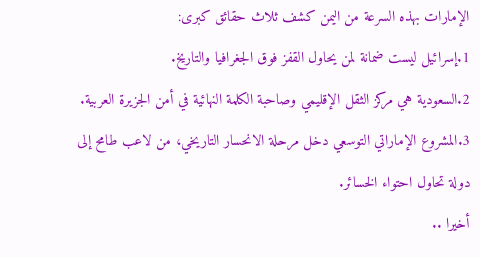الإمارات بهذه السرعة من اليمن كشف ثلاث حقائق كبرى:
1.إسرائيل ليست ضمانة لمن يحاول القفز فوق الجغرافيا والتاريخ.
2.السعودية هي مركز الثقل الإقليمي وصاحبة الكلمة النهائية في أمن الجزيرة العربية.
3.المشروع الإماراتي التوسعي دخل مرحلة الانحسار التاريخي، من لاعب طامح إلى دولة تحاول احتواء الخسائر.
أخيرا ..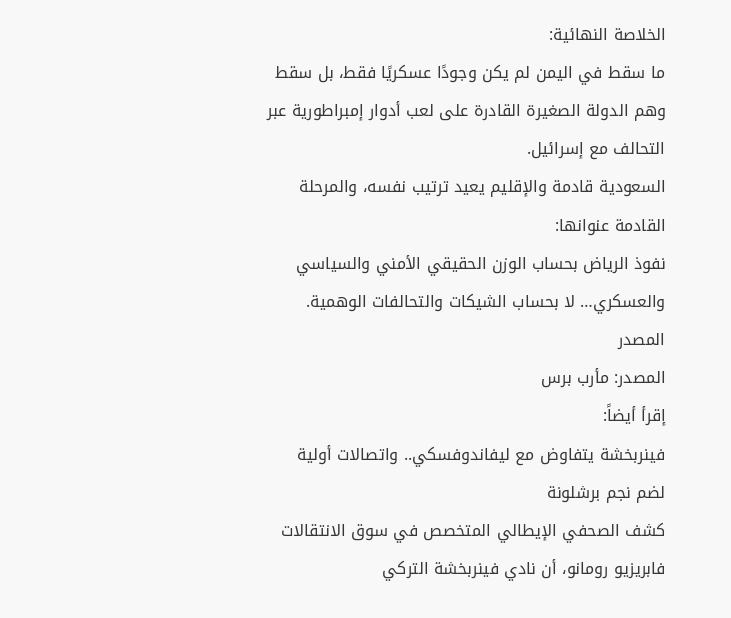الخلاصة النهائية:
ما سقط في اليمن لم يكن وجودًا عسكريًا فقط، بل سقط وهم الدولة الصغيرة القادرة على لعب أدوار إمبراطورية عبر التحالف مع إسرائيل.
السعودية قادمة والإقليم يعيد ترتيب نفسه، والمرحلة القادمة عنوانها:
نفوذ الرياض بحساب الوزن الحقيقي الأمني والسياسي والعسكري… لا بحساب الشيكات والتحالفات الوهمية.
المصدر
المصدر: مأرب برس
إقرأ أيضاً:
فينربخشة يتفاوض مع ليفاندوفسكي.. واتصالات أولية لضم نجم برشلونة
كشف الصحفي الإيطالي المتخصص في سوق الانتقالات فابريزيو رومانو، أن نادي فينربخشة التركي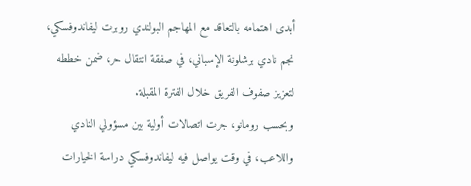أبدى اهتمامه بالتعاقد مع المهاجم البولندي روبرت ليفاندوفسكي، نجم نادي برشلونة الإسباني، في صفقة انتقال حر، ضمن خططه لتعزيز صفوف الفريق خلال الفترة المقبلة.
وبحسب رومانو، جرت اتصالات أولية بين مسؤولي النادي واللاعب، في وقت يواصل فيه ليفاندوفسكي دراسة الخيارات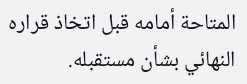المتاحة أمامه قبل اتخاذ قراره النهائي بشأن مستقبله.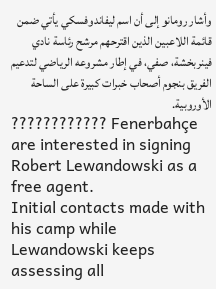وأشار رومانو إلى أن اسم ليفاندوفسكي يأتي ضمن قائمة اللاعبين الذين اقترحهم مرشح رئاسة نادي فينربخشة، صفي، في إطار مشروعه الرياضي لتدعيم الفريق بنجوم أصحاب خبرات كبيرة على الساحة الأوروبية.
???????????? Fenerbahçe are interested in signing Robert Lewandowski as a free agent.
Initial contacts made with his camp while Lewandowski keeps assessing all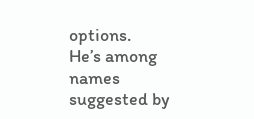options.
He’s among names suggested by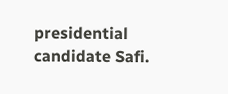presidential candidate Safi.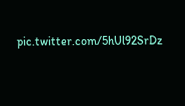pic.twitter.com/5hUl92SrDz